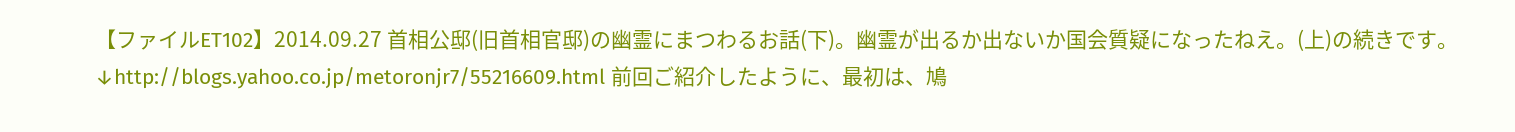【ファイルET102】2014.09.27 首相公邸(旧首相官邸)の幽霊にまつわるお話(下)。幽霊が出るか出ないか国会質疑になったねえ。(上)の続きです。↓http://blogs.yahoo.co.jp/metoronjr7/55216609.html 前回ご紹介したように、最初は、鳩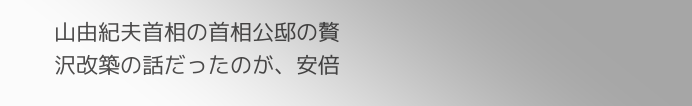山由紀夫首相の首相公邸の贅沢改築の話だったのが、安倍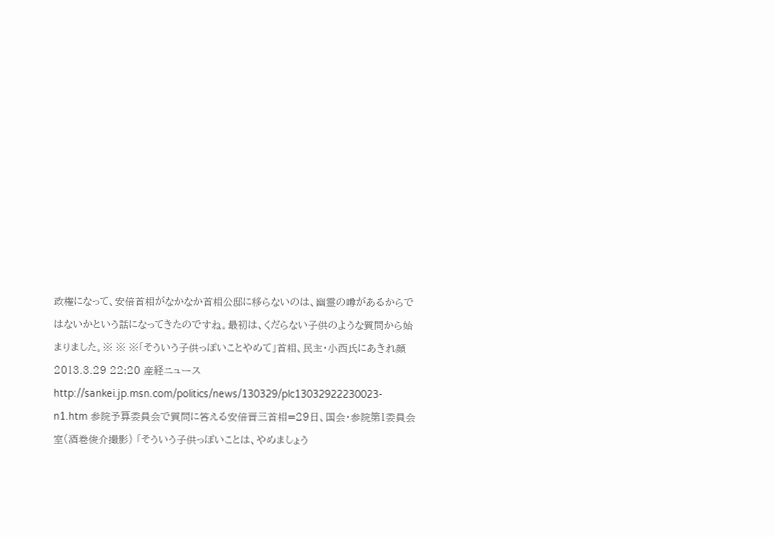政権になって、安倍首相がなかなか首相公邸に移らないのは、幽霊の噂があるからではないかという話になってきたのですね。最初は、くだらない子供のような質問から始まりました。※ ※ ※「そういう子供っぽいことやめて」首相、民主・小西氏にあきれ顔2013.3.29 22:20 産経ニュースhttp://sankei.jp.msn.com/politics/news/130329/plc13032922230023-n1.htm 参院予算委員会で質問に答える安倍晋三首相=29日、国会・参院第1委員会室(酒巻俊介撮影) 「そういう子供っぽいことは、やめましょう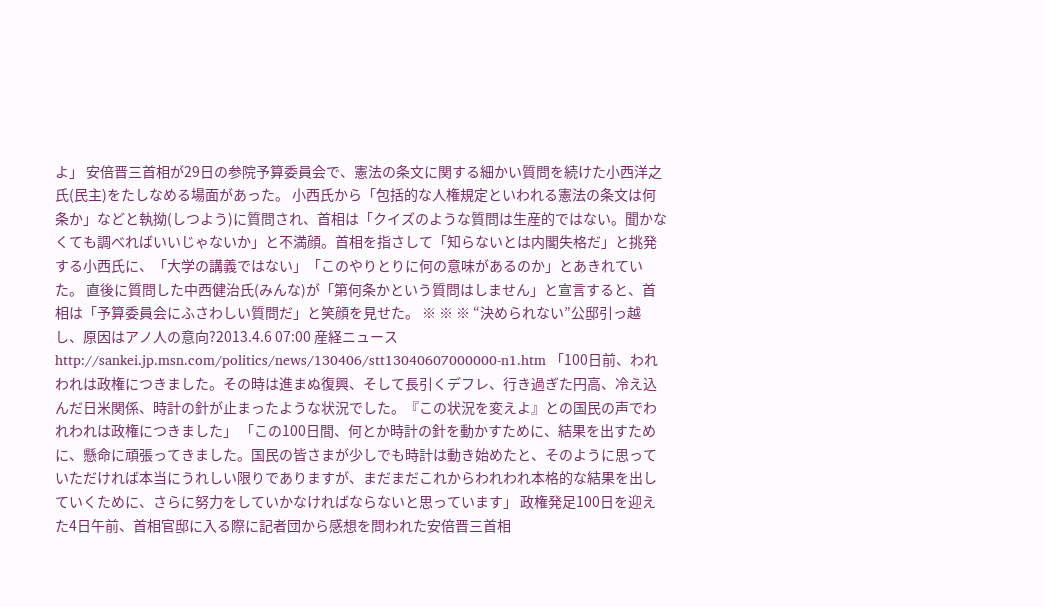よ」 安倍晋三首相が29日の参院予算委員会で、憲法の条文に関する細かい質問を続けた小西洋之氏(民主)をたしなめる場面があった。 小西氏から「包括的な人権規定といわれる憲法の条文は何条か」などと執拗(しつよう)に質問され、首相は「クイズのような質問は生産的ではない。聞かなくても調べればいいじゃないか」と不満顔。首相を指さして「知らないとは内閣失格だ」と挑発する小西氏に、「大学の講義ではない」「このやりとりに何の意味があるのか」とあきれていた。 直後に質問した中西健治氏(みんな)が「第何条かという質問はしません」と宣言すると、首相は「予算委員会にふさわしい質問だ」と笑顔を見せた。 ※ ※ ※ “決められない”公邸引っ越し、原因はアノ人の意向?2013.4.6 07:00 産経ニュースhttp://sankei.jp.msn.com/politics/news/130406/stt13040607000000-n1.htm 「100日前、われわれは政権につきました。その時は進まぬ復興、そして長引くデフレ、行き過ぎた円高、冷え込んだ日米関係、時計の針が止まったような状況でした。『この状況を変えよ』との国民の声でわれわれは政権につきました」 「この100日間、何とか時計の針を動かすために、結果を出すために、懸命に頑張ってきました。国民の皆さまが少しでも時計は動き始めたと、そのように思っていただければ本当にうれしい限りでありますが、まだまだこれからわれわれ本格的な結果を出していくために、さらに努力をしていかなければならないと思っています」 政権発足100日を迎えた4日午前、首相官邸に入る際に記者団から感想を問われた安倍晋三首相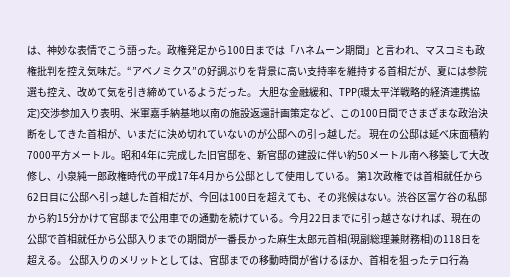は、神妙な表情でこう語った。政権発足から100日までは「ハネムーン期間」と言われ、マスコミも政権批判を控え気味だ。“アベノミクス”の好調ぶりを背景に高い支持率を維持する首相だが、夏には参院選も控え、改めて気を引き締めているようだった。 大胆な金融緩和、TPP(環太平洋戦略的経済連携協定)交渉参加入り表明、米軍嘉手納基地以南の施設返還計画策定など、この100日間でさまざまな政治決断をしてきた首相が、いまだに決め切れていないのが公邸への引っ越しだ。 現在の公邸は延べ床面積約7000平方メートル。昭和4年に完成した旧官邸を、新官邸の建設に伴い約50メートル南へ移築して大改修し、小泉純一郎政権時代の平成17年4月から公邸として使用している。 第1次政権では首相就任から62日目に公邸へ引っ越した首相だが、今回は100日を超えても、その兆候はない。渋谷区富ケ谷の私邸から約15分かけて官邸まで公用車での通勤を続けている。今月22日までに引っ越さなければ、現在の公邸で首相就任から公邸入りまでの期間が一番長かった麻生太郎元首相(現副総理兼財務相)の118日を超える。 公邸入りのメリットとしては、官邸までの移動時間が省けるほか、首相を狙ったテロ行為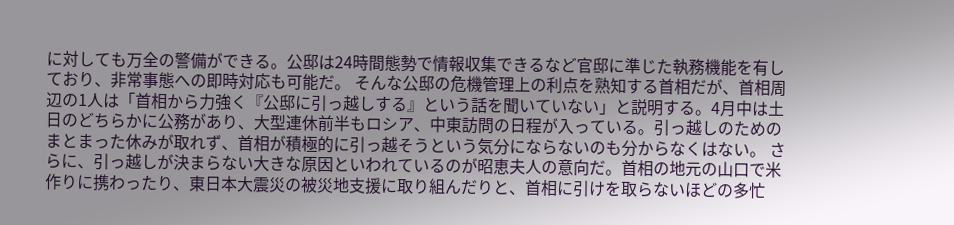に対しても万全の警備ができる。公邸は24時間態勢で情報収集できるなど官邸に準じた執務機能を有しており、非常事態への即時対応も可能だ。 そんな公邸の危機管理上の利点を熟知する首相だが、首相周辺の1人は「首相から力強く『公邸に引っ越しする』という話を聞いていない」と説明する。4月中は土日のどちらかに公務があり、大型連休前半もロシア、中東訪問の日程が入っている。引っ越しのためのまとまった休みが取れず、首相が積極的に引っ越そうという気分にならないのも分からなくはない。 さらに、引っ越しが決まらない大きな原因といわれているのが昭恵夫人の意向だ。首相の地元の山口で米作りに携わったり、東日本大震災の被災地支援に取り組んだりと、首相に引けを取らないほどの多忙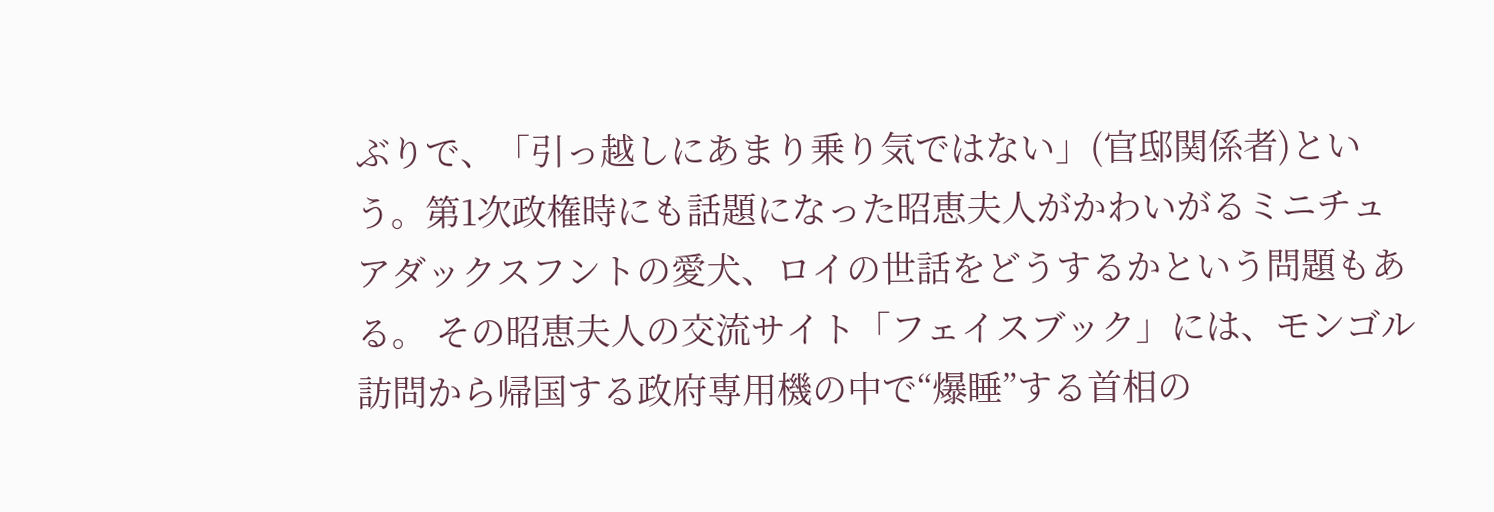ぶりで、「引っ越しにあまり乗り気ではない」(官邸関係者)という。第1次政権時にも話題になった昭恵夫人がかわいがるミニチュアダックスフントの愛犬、ロイの世話をどうするかという問題もある。 その昭恵夫人の交流サイト「フェイスブック」には、モンゴル訪問から帰国する政府専用機の中で“爆睡”する首相の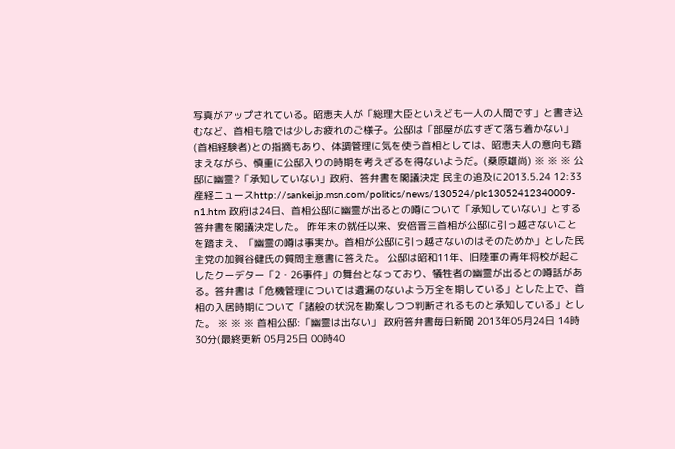写真がアップされている。昭恵夫人が「総理大臣といえども一人の人間です」と書き込むなど、首相も陰では少しお疲れのご様子。公邸は「部屋が広すぎて落ち着かない」(首相経験者)との指摘もあり、体調管理に気を使う首相としては、昭恵夫人の意向も踏まえながら、慎重に公邸入りの時期を考えざるを得ないようだ。(桑原雄尚) ※ ※ ※ 公邸に幽霊?「承知していない」政府、答弁書を閣議決定 民主の追及に2013.5.24 12:33 産経ニュースhttp://sankei.jp.msn.com/politics/news/130524/plc13052412340009-n1.htm 政府は24日、首相公邸に幽霊が出るとの噂について「承知していない」とする答弁書を閣議決定した。 昨年末の就任以来、安倍晋三首相が公邸に引っ越さないことを踏まえ、「幽霊の噂は事実か。首相が公邸に引っ越さないのはそのためか」とした民主党の加賀谷健氏の質問主意書に答えた。 公邸は昭和11年、旧陸軍の青年将校が起こしたクーデター「2・26事件」の舞台となっており、犠牲者の幽霊が出るとの噂話がある。答弁書は「危機管理については遺漏のないよう万全を期している」とした上で、首相の入居時期について「諸般の状況を勘案しつつ判断されるものと承知している」とした。 ※ ※ ※ 首相公邸:「幽霊は出ない」 政府答弁書毎日新聞 2013年05月24日 14時30分(最終更新 05月25日 00時40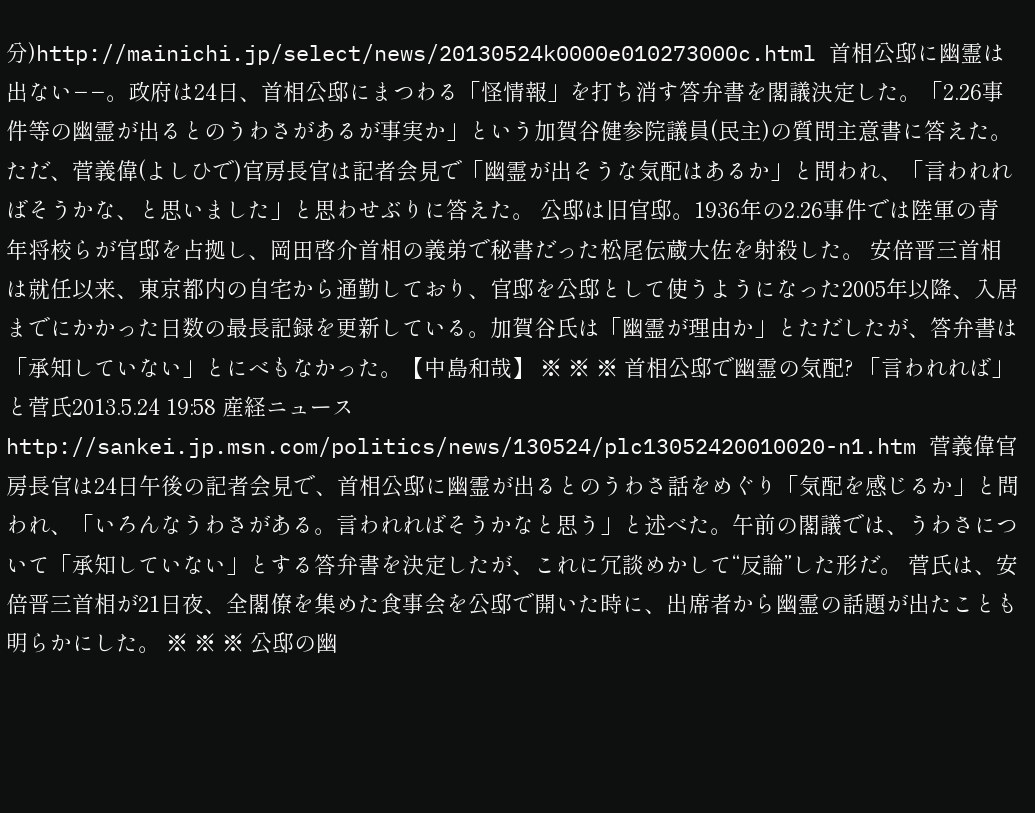分)http://mainichi.jp/select/news/20130524k0000e010273000c.html 首相公邸に幽霊は出ない−−。政府は24日、首相公邸にまつわる「怪情報」を打ち消す答弁書を閣議決定した。「2.26事件等の幽霊が出るとのうわさがあるが事実か」という加賀谷健参院議員(民主)の質問主意書に答えた。ただ、菅義偉(よしひで)官房長官は記者会見で「幽霊が出そうな気配はあるか」と問われ、「言われればそうかな、と思いました」と思わせぶりに答えた。 公邸は旧官邸。1936年の2.26事件では陸軍の青年将校らが官邸を占拠し、岡田啓介首相の義弟で秘書だった松尾伝蔵大佐を射殺した。 安倍晋三首相は就任以来、東京都内の自宅から通勤しており、官邸を公邸として使うようになった2005年以降、入居までにかかった日数の最長記録を更新している。加賀谷氏は「幽霊が理由か」とただしたが、答弁書は「承知していない」とにべもなかった。【中島和哉】 ※ ※ ※ 首相公邸で幽霊の気配? 「言われれば」と菅氏2013.5.24 19:58 産経ニュースhttp://sankei.jp.msn.com/politics/news/130524/plc13052420010020-n1.htm 菅義偉官房長官は24日午後の記者会見で、首相公邸に幽霊が出るとのうわさ話をめぐり「気配を感じるか」と問われ、「いろんなうわさがある。言われればそうかなと思う」と述べた。午前の閣議では、うわさについて「承知していない」とする答弁書を決定したが、これに冗談めかして“反論”した形だ。 菅氏は、安倍晋三首相が21日夜、全閣僚を集めた食事会を公邸で開いた時に、出席者から幽霊の話題が出たことも明らかにした。 ※ ※ ※ 公邸の幽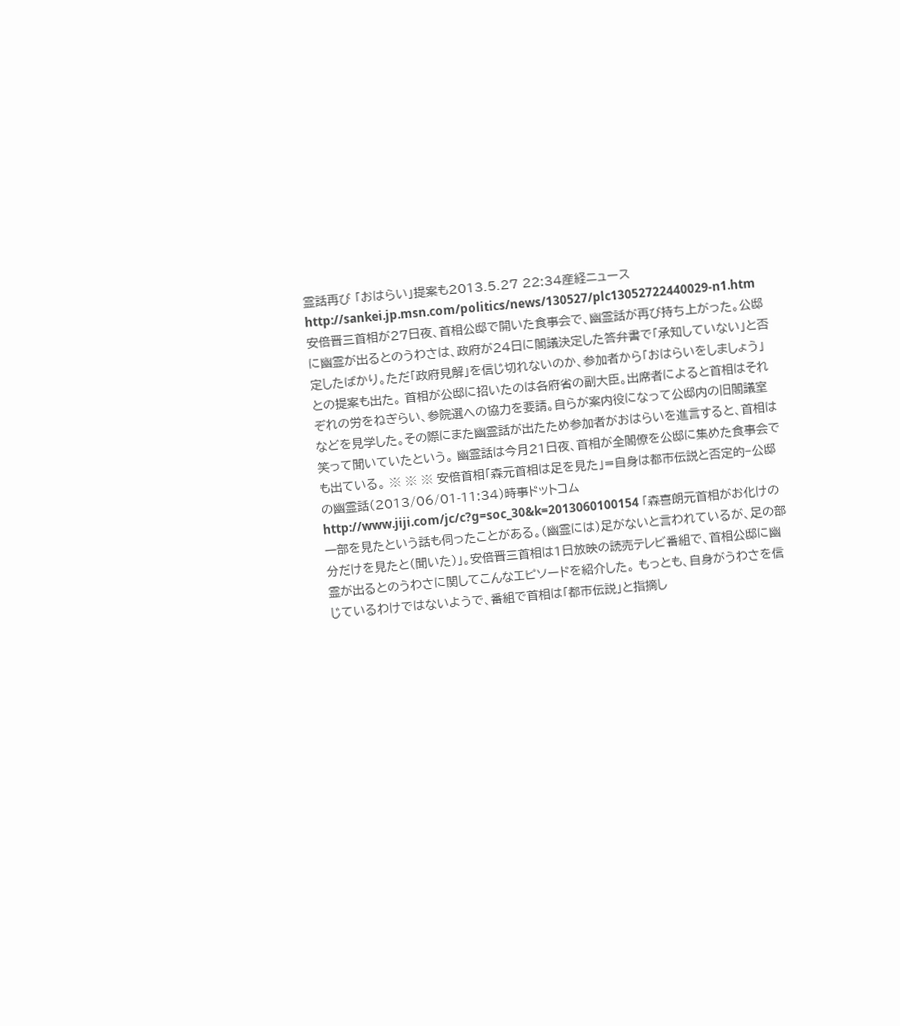霊話再び 「おはらい」提案も2013.5.27 22:34産経ニュースhttp://sankei.jp.msn.com/politics/news/130527/plc13052722440029-n1.htm 安倍晋三首相が27日夜、首相公邸で開いた食事会で、幽霊話が再び持ち上がった。公邸に幽霊が出るとのうわさは、政府が24日に閣議決定した答弁書で「承知していない」と否定したばかり。ただ「政府見解」を信じ切れないのか、参加者から「おはらいをしましょう」との提案も出た。 首相が公邸に招いたのは各府省の副大臣。出席者によると首相はそれぞれの労をねぎらい、参院選への協力を要請。自らが案内役になって公邸内の旧閣議室などを見学した。その際にまた幽霊話が出たため参加者がおはらいを進言すると、首相は笑って聞いていたという。 幽霊話は今月21日夜、首相が全閣僚を公邸に集めた食事会でも出ている。 ※ ※ ※ 安倍首相「森元首相は足を見た」=自身は都市伝説と否定的−公邸の幽霊話(2013/06/01-11:34)時事ドットコムhttp://www.jiji.com/jc/c?g=soc_30&k=2013060100154 「森喜朗元首相がお化けの一部を見たという話も伺ったことがある。(幽霊には)足がないと言われているが、足の部分だけを見たと(聞いた)」。安倍晋三首相は1日放映の読売テレビ番組で、首相公邸に幽霊が出るとのうわさに関してこんなエピソードを紹介した。 もっとも、自身がうわさを信じているわけではないようで、番組で首相は「都市伝説」と指摘し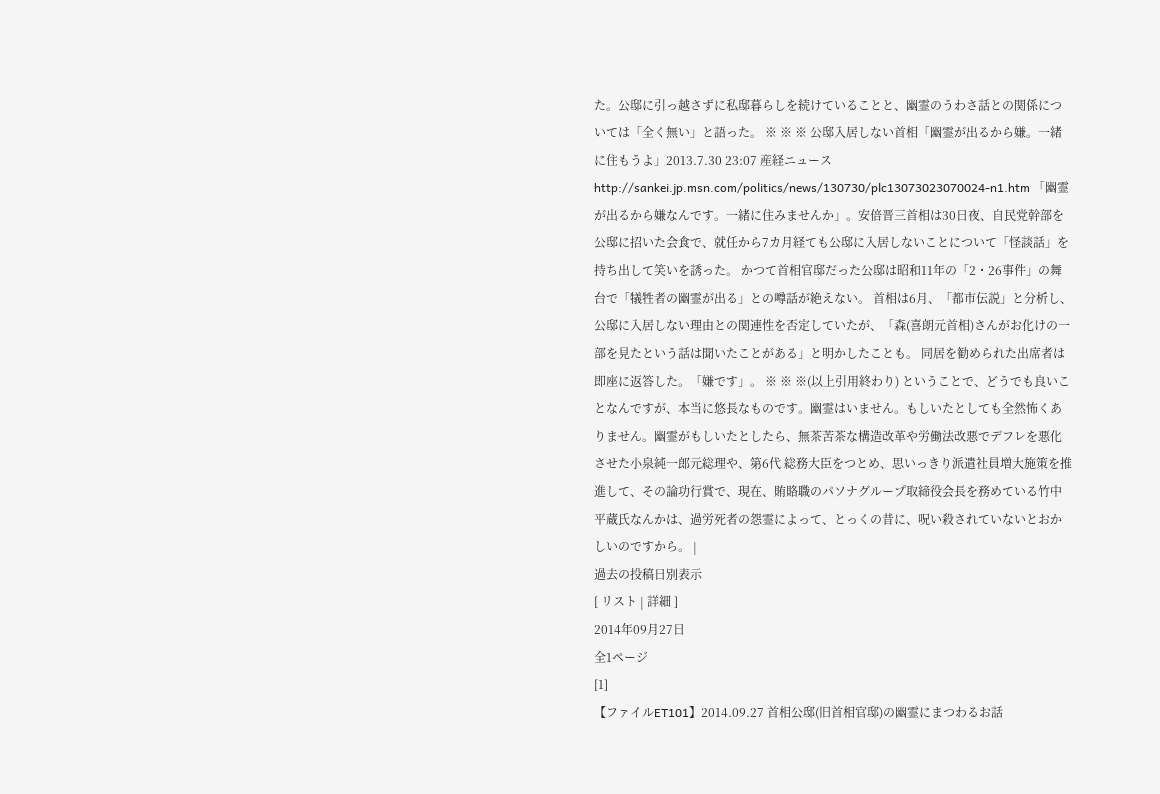た。公邸に引っ越さずに私邸暮らしを続けていることと、幽霊のうわさ話との関係については「全く無い」と語った。 ※ ※ ※ 公邸入居しない首相「幽霊が出るから嫌。一緒に住もうよ」2013.7.30 23:07 産経ニュースhttp://sankei.jp.msn.com/politics/news/130730/plc13073023070024-n1.htm 「幽霊が出るから嫌なんです。一緒に住みませんか」。安倍晋三首相は30日夜、自民党幹部を公邸に招いた会食で、就任から7カ月経ても公邸に入居しないことについて「怪談話」を持ち出して笑いを誘った。 かつて首相官邸だった公邸は昭和11年の「2・26事件」の舞台で「犠牲者の幽霊が出る」との噂話が絶えない。 首相は6月、「都市伝説」と分析し、公邸に入居しない理由との関連性を否定していたが、「森(喜朗元首相)さんがお化けの一部を見たという話は聞いたことがある」と明かしたことも。 同居を勧められた出席者は即座に返答した。「嫌です」。 ※ ※ ※(以上引用終わり) ということで、どうでも良いことなんですが、本当に悠長なものです。幽霊はいません。もしいたとしても全然怖くありません。幽霊がもしいたとしたら、無茶苦茶な構造改革や労働法改悪でデフレを悪化させた小泉純一郎元総理や、第6代 総務大臣をつとめ、思いっきり派遣社員増大施策を推進して、その論功行賞で、現在、賄賂職のパソナグループ取締役会長を務めている竹中平蔵氏なんかは、過労死者の怨霊によって、とっくの昔に、呪い殺されていないとおかしいのですから。 |
過去の投稿日別表示
[ リスト | 詳細 ]
2014年09月27日
全1ページ
[1]
【ファイルET101】2014.09.27 首相公邸(旧首相官邸)の幽霊にまつわるお話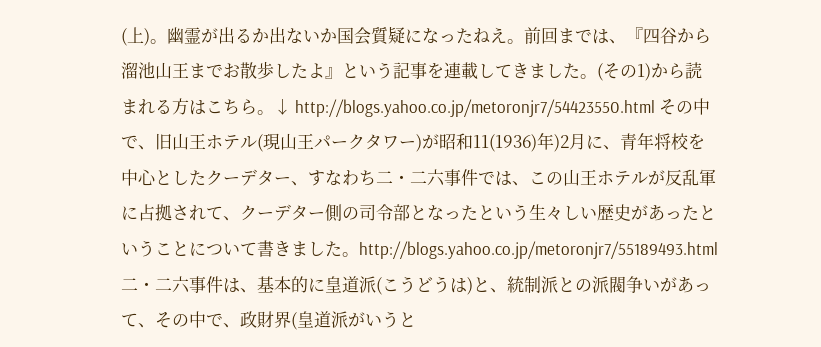(上)。幽霊が出るか出ないか国会質疑になったねえ。前回までは、『四谷から溜池山王までお散歩したよ』という記事を連載してきました。(その1)から読まれる方はこちら。↓ http://blogs.yahoo.co.jp/metoronjr7/54423550.html その中で、旧山王ホテル(現山王パークタワー)が昭和11(1936)年)2月に、青年将校を中心としたクーデター、すなわち二・二六事件では、この山王ホテルが反乱軍に占拠されて、クーデター側の司令部となったという生々しい歴史があったということについて書きました。http://blogs.yahoo.co.jp/metoronjr7/55189493.html二・二六事件は、基本的に皇道派(こうどうは)と、統制派との派閥争いがあって、その中で、政財界(皇道派がいうと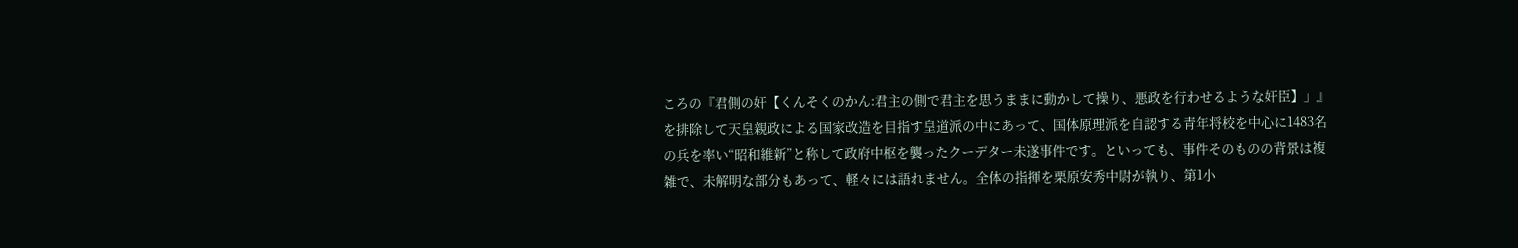ころの『君側の奸【くんそくのかん:君主の側で君主を思うままに動かして操り、悪政を行わせるような奸臣】」』を排除して天皇親政による国家改造を目指す皇道派の中にあって、国体原理派を自認する青年将校を中心に1483名の兵を率い“昭和維新”と称して政府中枢を襲ったクーデター未遂事件です。といっても、事件そのものの背景は複雑で、未解明な部分もあって、軽々には語れません。全体の指揮を栗原安秀中尉が執り、第1小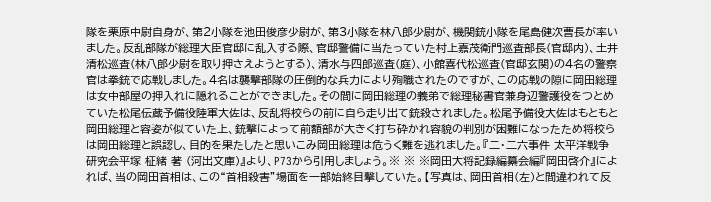隊を栗原中尉自身が、第2小隊を池田俊彦少尉が、第3小隊を林八郎少尉が、機関銃小隊を尾島健次曹長が率いました。反乱部隊が総理大臣官邸に乱入する際、官邸警備に当たっていた村上嘉茂衛門巡査部長(官邸内)、土井清松巡査(林八郎少尉を取り押さえようとする)、清水与四郎巡査(庭)、小館喜代松巡査(官邸玄関)の4名の警察官は拳銃で応戦しました。4名は襲撃部隊の圧倒的な兵力により殉職されたのですが、この応戦の隙に岡田総理は女中部屋の押入れに隠れることができました。その間に岡田総理の義弟で総理秘書官兼身辺警護役をつとめていた松尾伝蔵予備役陸軍大佐は、反乱将校らの前に自ら走り出て銃殺されました。松尾予備役大佐はもともと岡田総理と容姿が似ていた上、銃撃によって前額部が大きく打ち砕かれ容貌の判別が困難になったため将校らは岡田総理と誤認し、目的を果たしたと思いこみ岡田総理は危うく難を逃れました。『二・二六事件 太平洋戦争研究会平塚 柾緒 著 (河出文庫)』より、P73から引用しましょう。※ ※ ※岡田大将記録編纂会編『岡田啓介』によれば、当の岡田首相は、この“首相殺害”場面を一部始終目撃していた。【写真は、岡田首相(左)と間違われて反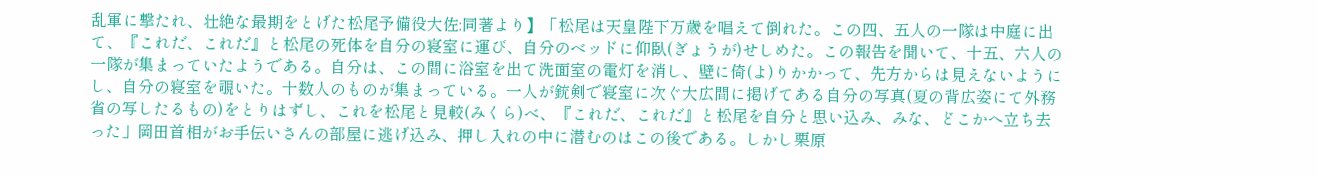乱軍に撃たれ、壮絶な最期をとげた松尾予備役大佐:同著より】「松尾は天皇陛下万歳を唱えて倒れた。この四、五人の一隊は中庭に出て、『これだ、これだ』と松尾の死体を自分の寝室に運び、自分のベッドに仰臥(ぎょうが)せしめた。この報告を聞いて、十五、六人の一隊が集まっていたようである。自分は、この間に浴室を出て洗面室の電灯を消し、壁に倚(よ)りかかって、先方からは見えないようにし、自分の寝室を覗いた。十数人のものが集まっている。一人が銃剣で寝室に次ぐ大広間に掲げてある自分の写真(夏の背広姿にて外務省の写したるもの)をとりはずし、これを松尾と見較(みくら)べ、『これだ、これだ』と松尾を自分と思い込み、みな、どこかへ立ち去った」岡田首相がお手伝いさんの部屋に逃げ込み、押し入れの中に潜むのはこの後である。しかし栗原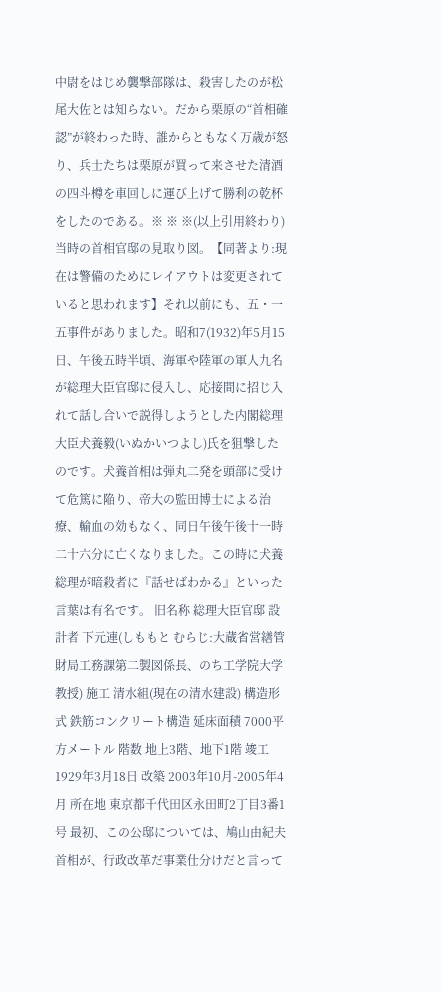中尉をはじめ襲撃部隊は、殺害したのが松尾大佐とは知らない。だから栗原の“首相確認”が終わった時、誰からともなく万歳が怒り、兵士たちは栗原が買って来させた清酒の四斗樽を車回しに運び上げて勝利の乾杯をしたのである。※ ※ ※(以上引用終わり)当時の首相官邸の見取り図。【同著より:現在は警備のためにレイアウトは変更されていると思われます】それ以前にも、五・一五事件がありました。昭和7(1932)年5月15日、午後五時半頃、海軍や陸軍の軍人九名が総理大臣官邸に侵入し、応接間に招じ入れて話し合いで説得しようとした内閣総理大臣犬養毅(いぬかいつよし)氏を狙撃したのです。犬養首相は弾丸二発を頭部に受けて危篤に陥り、帝大の監田博士による治療、輸血の効もなく、同日午後午後十一時二十六分に亡くなりました。この時に犬養総理が暗殺者に『話せばわかる』といった言葉は有名です。 旧名称 総理大臣官邸 設計者 下元連(しももと むらじ:大蔵省営繕管財局工務課第二製図係長、のち工学院大学教授) 施工 清水組(現在の清水建設) 構造形式 鉄筋コンクリート構造 延床面積 7000平方メートル 階数 地上3階、地下1階 竣工 1929年3月18日 改築 2003年10月-2005年4月 所在地 東京都千代田区永田町2丁目3番1号 最初、この公邸については、鳩山由紀夫首相が、行政改革だ事業仕分けだと言って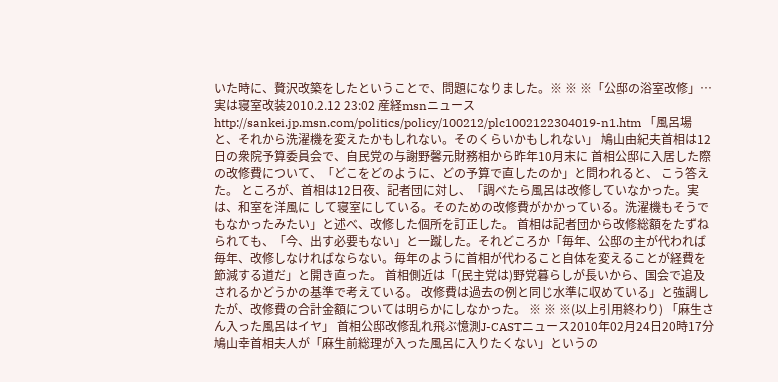いた時に、贅沢改築をしたということで、問題になりました。※ ※ ※「公邸の浴室改修」…実は寝室改装2010.2.12 23:02 産経msnニュースhttp://sankei.jp.msn.com/politics/policy/100212/plc1002122304019-n1.htm 「風呂場と、それから洗濯機を変えたかもしれない。そのくらいかもしれない」 鳩山由紀夫首相は12日の衆院予算委員会で、自民党の与謝野馨元財務相から昨年10月末に 首相公邸に入居した際の改修費について、「どこをどのように、どの予算で直したのか」と問われると、 こう答えた。 ところが、首相は12日夜、記者団に対し、「調べたら風呂は改修していなかった。実は、和室を洋風に して寝室にしている。そのための改修費がかかっている。洗濯機もそうでもなかったみたい」と述べ、改修した個所を訂正した。 首相は記者団から改修総額をたずねられても、「今、出す必要もない」と一蹴した。それどころか「毎年、公邸の主が代われば毎年、改修しなければならない。毎年のように首相が代わること自体を変えることが経費を節減する道だ」と開き直った。 首相側近は「(民主党は)野党暮らしが長いから、国会で追及されるかどうかの基準で考えている。 改修費は過去の例と同じ水準に収めている」と強調したが、改修費の合計金額については明らかにしなかった。 ※ ※ ※(以上引用終わり) 「麻生さん入った風呂はイヤ」 首相公邸改修乱れ飛ぶ憶測J-CASTニュース2010年02月24日20時17分鳩山幸首相夫人が「麻生前総理が入った風呂に入りたくない」というの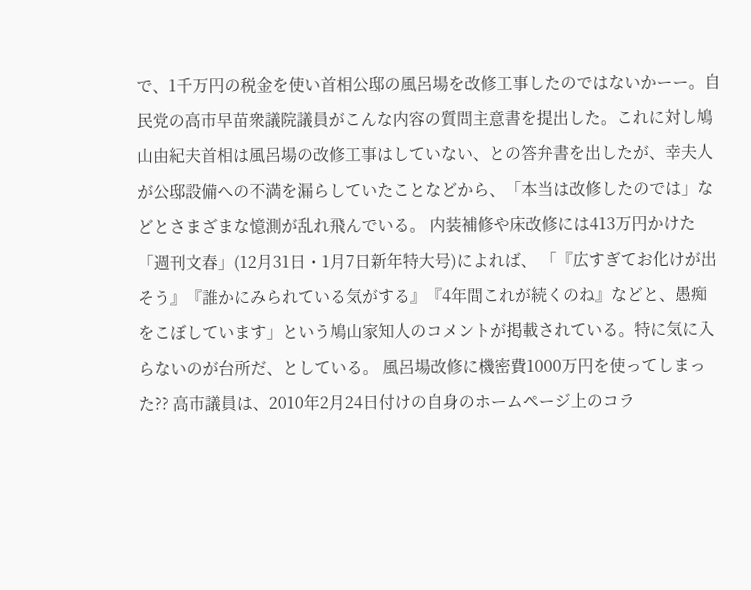で、1千万円の税金を使い首相公邸の風呂場を改修工事したのではないかーー。自民党の高市早苗衆議院議員がこんな内容の質問主意書を提出した。これに対し鳩山由紀夫首相は風呂場の改修工事はしていない、との答弁書を出したが、幸夫人が公邸設備への不満を漏らしていたことなどから、「本当は改修したのでは」などとさまざまな憶測が乱れ飛んでいる。 内装補修や床改修には413万円かけた 「週刊文春」(12月31日・1月7日新年特大号)によれば、 「『広すぎてお化けが出そう』『誰かにみられている気がする』『4年間これが続くのね』などと、愚痴をこぼしています」という鳩山家知人のコメントが掲載されている。特に気に入らないのが台所だ、としている。 風呂場改修に機密費1000万円を使ってしまった?? 高市議員は、2010年2月24日付けの自身のホームページ上のコラ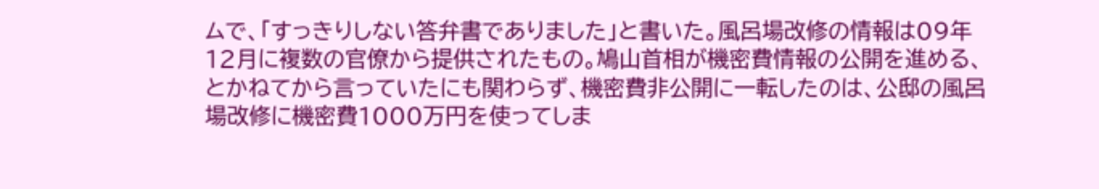ムで、「すっきりしない答弁書でありました」と書いた。風呂場改修の情報は09年12月に複数の官僚から提供されたもの。鳩山首相が機密費情報の公開を進める、とかねてから言っていたにも関わらず、機密費非公開に一転したのは、公邸の風呂場改修に機密費1000万円を使ってしま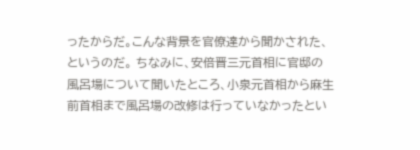ったからだ。こんな背景を官僚達から聞かされた、というのだ。 ちなみに、安倍晋三元首相に官邸の風呂場について聞いたところ、小泉元首相から麻生前首相まで風呂場の改修は行っていなかったとい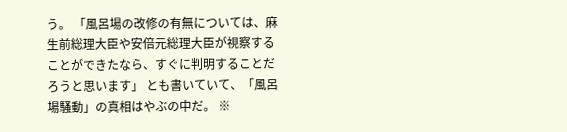う。 「風呂場の改修の有無については、麻生前総理大臣や安倍元総理大臣が視察することができたなら、すぐに判明することだろうと思います」 とも書いていて、「風呂場騒動」の真相はやぶの中だ。 ※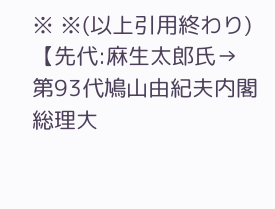※ ※(以上引用終わり) 【先代:麻生太郎氏→ 第93代鳩山由紀夫内閣総理大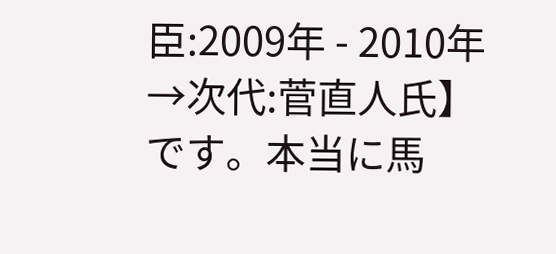臣:2009年 - 2010年→次代:菅直人氏】です。本当に馬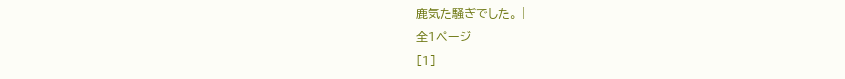鹿気た騒ぎでした。 |
全1ページ
[1]